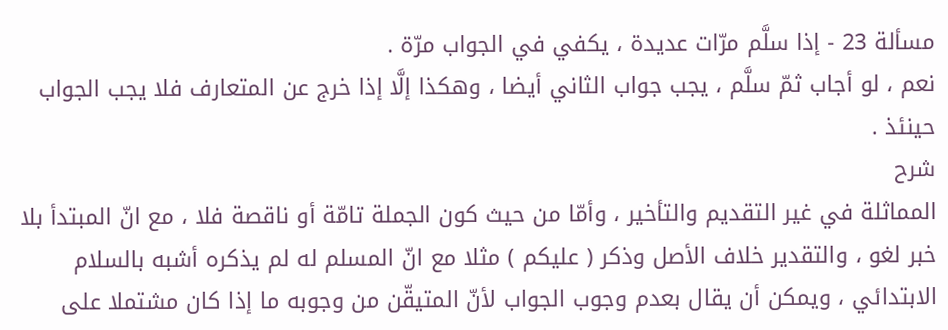مسألة 23 - إذا سلَّم مرّات عديدة ، يكفي في الجواب مرّة .
نعم ، لو أجاب ثمّ سلَّم ، يجب جواب الثاني أيضا ، وهكذا إلَّا إذا خرج عن المتعارف فلا يجب الجواب حينئذ .
شرح
المماثلة في غير التقديم والتأخير ، وأمّا من حيث كون الجملة تامّة أو ناقصة فلا ، مع انّ المبتدأ بلا خبر لغو ، والتقدير خلاف الأصل وذكر ( عليكم ) مثلا مع انّ المسلم له لم يذكره أشبه بالسلام الابتدائي ، ويمكن أن يقال بعدم وجوب الجواب لأنّ المتيقّن من وجوبه ما إذا كان مشتملا على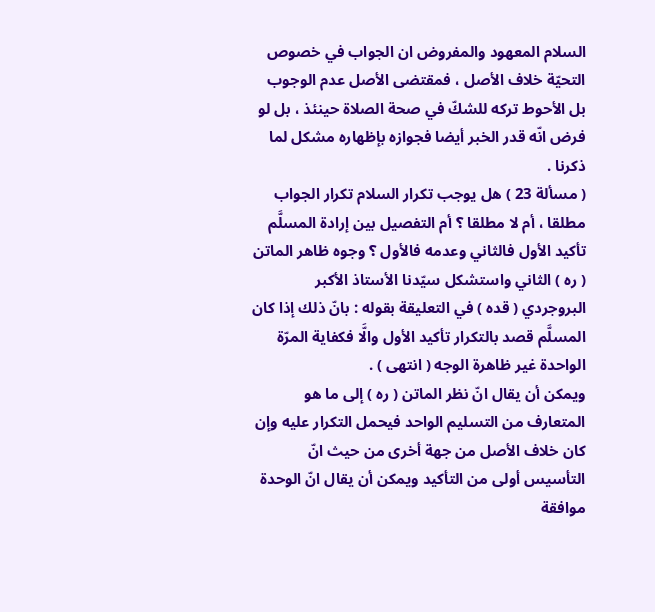السلام المعهود والمفروض ان الجواب في خصوص التحيّة خلاف الأصل ، فمقتضى الأصل عدم الوجوب بل الأحوط تركه للشكّ في صحة الصلاة حينئذ ، بل لو فرض انّه قدر الخبر أيضا فجوازه بإظهاره مشكل لما ذكرنا .
( مسألة 23 ) هل يوجب تكرار السلام تكرار الجواب مطلقا ، أم لا مطلقا ؟ أم التفصيل بين إرادة المسلَّم تأكيد الأول فالثاني وعدمه فالأول ؟ وجوه ظاهر الماتن ( ره ) الثاني واستشكل سيّدنا الأستاذ الأكبر البروجردي ( قده ) في التعليقة بقوله : بانّ ذلك إذا كان المسلَّم قصد بالتكرار تأكيد الأول والَّا فكفاية المرّة الواحدة غير ظاهرة الوجه ( انتهى ) .
ويمكن أن يقال انّ نظر الماتن ( ره ) إلى ما هو المتعارف من التسليم الواحد فيحمل التكرار عليه وإن كان خلاف الأصل من جهة أخرى من حيث انّ التأسيس أولى من التأكيد ويمكن أن يقال انّ الوحدة موافقة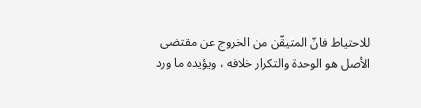للاحتياط فانّ المتيقّن من الخروج عن مقتضى الأصل هو الوحدة والتكرار خلافه ، ويؤيده ما ورد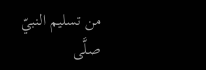من تسليم النبيّ صلَّى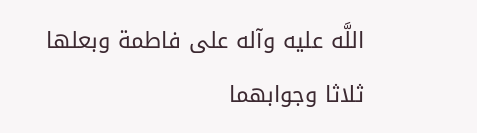اللَّه عليه وآله على فاطمة وبعلها ثلاثا وجوابهما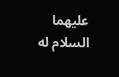عليهما السلام له